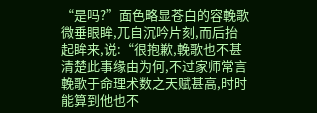“是吗?”面色略显苍白的容輓歌微垂眼眸,兀自沉吟片刻,而后抬起眸来,说:“很抱歉,輓歌也不甚清楚此事缘由为何,不过家师常言輓歌于命理术数之天赋甚高,时时能算到他也不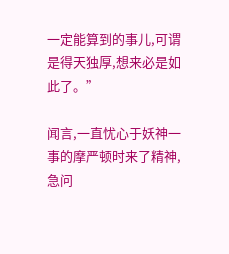一定能算到的事儿,可谓是得天独厚,想来必是如此了。”

闻言,一直忧心于妖神一事的摩严顿时来了精神,急问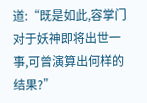道:“既是如此,容掌门对于妖神即将出世一事,可曾演算出何样的结果?”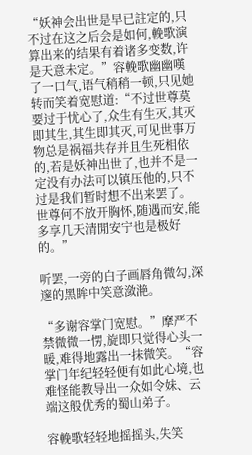“妖神会出世是早已註定的,只不过在这之后会是如何,輓歌演算出来的结果有着诸多变数,许是天意未定。”容輓歌幽幽嘆了一口气,语气稍稍一顿,只见她转而笑着宽慰道:“不过世尊莫要过于忧心了,众生有生灭,其灭即其生,其生即其灭,可见世事万物总是祸福共存并且生死相依的,若是妖神出世了,也并不是一定没有办法可以镇压他的,只不过是我们暂时想不出来罢了。世尊何不放开胸怀,随遇而安,能多享几天清閒安宁也是极好的。”

听罢,一旁的白子画唇角微勾,深邃的黑眸中笑意潋滟。

“多谢容掌门宽慰。”摩严不禁微微一愣,旋即只觉得心头一暖,难得地露出一抹微笑。“容掌门年纪轻轻便有如此心境,也难怪能教导出一众如令妹、云端这般优秀的蜀山弟子。

容輓歌轻轻地摇摇头,失笑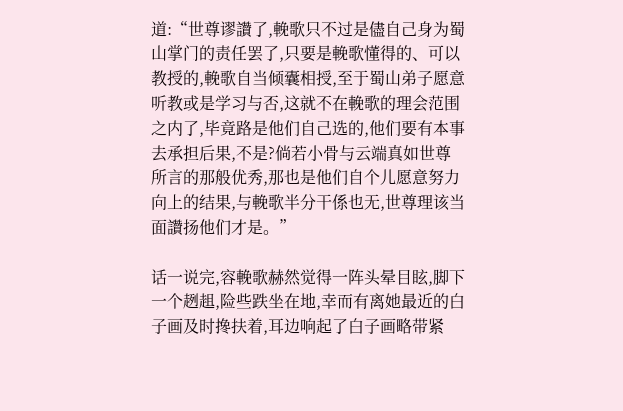道:“世尊谬讚了,輓歌只不过是儘自己身为蜀山掌门的责任罢了,只要是輓歌懂得的、可以教授的,輓歌自当倾囊相授,至于蜀山弟子愿意听教或是学习与否,这就不在輓歌的理会范围之内了,毕竟路是他们自己选的,他们要有本事去承担后果,不是?倘若小骨与云端真如世尊所言的那般优秀,那也是他们自个儿愿意努力向上的结果,与輓歌半分干係也无,世尊理该当面讚扬他们才是。”

话一说完,容輓歌赫然觉得一阵头晕目眩,脚下一个趔趄,险些跌坐在地,幸而有离她最近的白子画及时搀扶着,耳边响起了白子画略带紧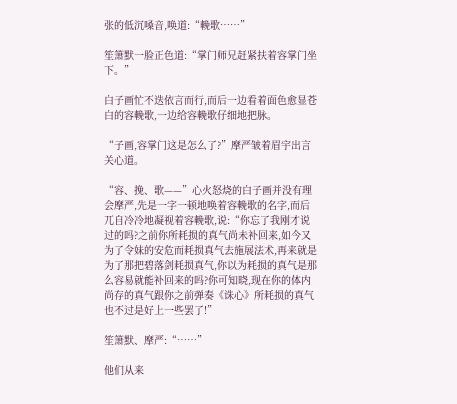张的低沉嗓音,唤道:“輓歌……”

笙箫默一脸正色道:“掌门师兄赶紧扶着容掌门坐下。”

白子画忙不迭依言而行,而后一边看着面色愈显苍白的容輓歌,一边给容輓歌仔细地把脉。

“子画,容掌门这是怎么了?”摩严皱着眉宇出言关心道。

“容、挽、歌——”心火怒烧的白子画并没有理会摩严,先是一字一顿地唤着容輓歌的名字,而后兀自冷冷地凝视着容輓歌,说:“你忘了我刚才说过的吗?之前你所耗损的真气尚未补回来,如今又为了令妹的安危而耗损真气去施展法术,再来就是为了那把碧落剑耗损真气,你以为耗损的真气是那么容易就能补回来的吗?你可知晓,现在你的体内尚存的真气跟你之前弹奏《诛心》所耗损的真气也不过是好上一些罢了!”

笙箫默、摩严:“……”

他们从来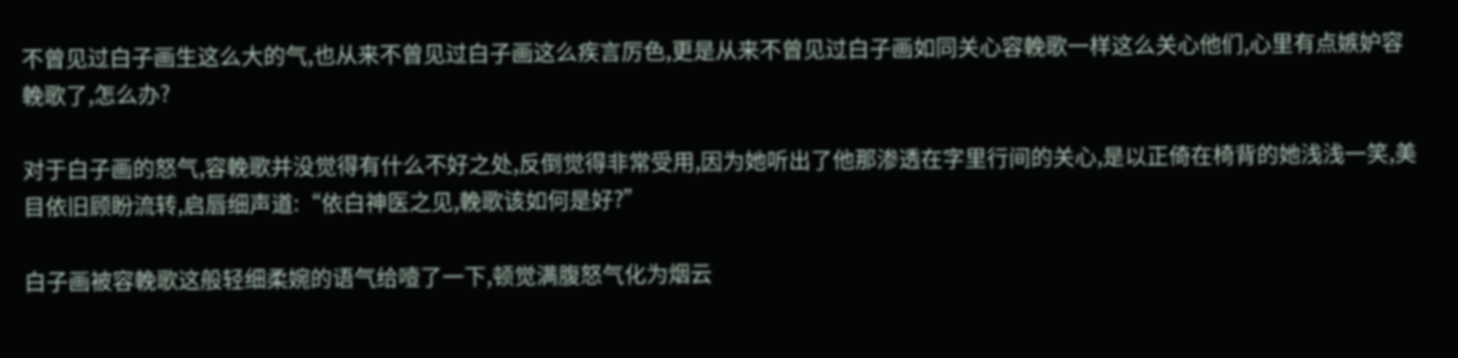不曾见过白子画生这么大的气,也从来不曾见过白子画这么疾言厉色,更是从来不曾见过白子画如同关心容輓歌一样这么关心他们,心里有点嫉妒容輓歌了,怎么办?

对于白子画的怒气,容輓歌并没觉得有什么不好之处,反倒觉得非常受用,因为她听出了他那渗透在字里行间的关心,是以正倚在椅背的她浅浅一笑,美目依旧顾盼流转,启唇细声道:“依白神医之见,輓歌该如何是好?”

白子画被容輓歌这般轻细柔婉的语气给噎了一下,顿觉满腹怒气化为烟云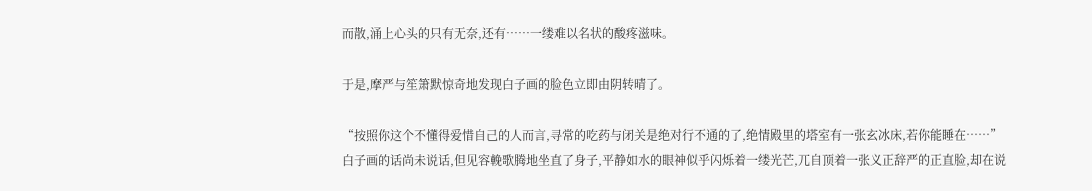而散,涌上心头的只有无奈,还有……一缕难以名状的酸疼滋味。

于是,摩严与笙箫默惊奇地发现白子画的脸色立即由阴转晴了。

“按照你这个不懂得爱惜自己的人而言,寻常的吃药与闭关是绝对行不通的了,绝情殿里的塔室有一张玄冰床,若你能睡在……”白子画的话尚未说话,但见容輓歌腾地坐直了身子,平静如水的眼神似乎闪烁着一缕光芒,兀自顶着一张义正辞严的正直脸,却在说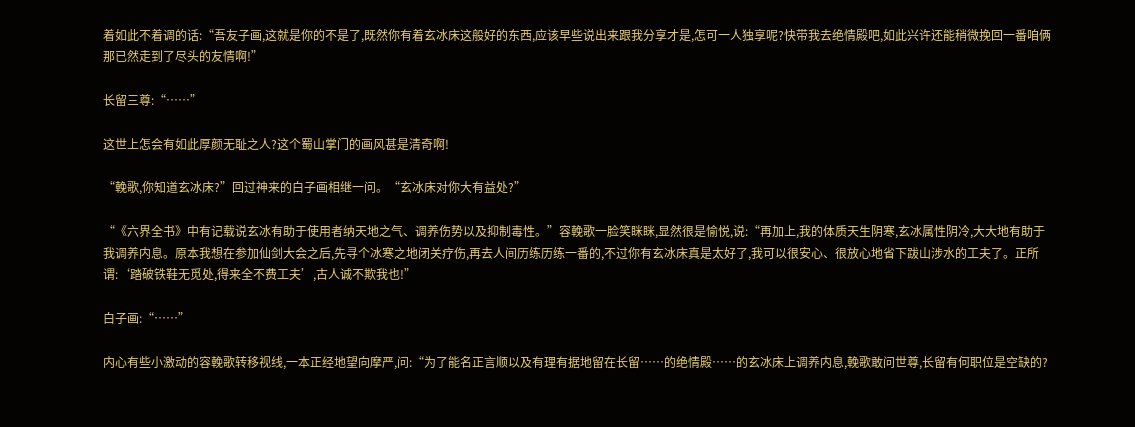着如此不着调的话:“吾友子画,这就是你的不是了,既然你有着玄冰床这般好的东西,应该早些说出来跟我分享才是,怎可一人独享呢?快带我去绝情殿吧,如此兴许还能稍微挽回一番咱俩那已然走到了尽头的友情啊!”

长留三尊:“……”

这世上怎会有如此厚颜无耻之人?这个蜀山掌门的画风甚是清奇啊!

“輓歌,你知道玄冰床?”回过神来的白子画相继一问。“玄冰床对你大有益处?”

“《六界全书》中有记载说玄冰有助于使用者纳天地之气、调养伤势以及抑制毒性。”容輓歌一脸笑眯眯,显然很是愉悦,说:“再加上,我的体质天生阴寒,玄冰属性阴冷,大大地有助于我调养内息。原本我想在参加仙剑大会之后,先寻个冰寒之地闭关疗伤,再去人间历练历练一番的,不过你有玄冰床真是太好了,我可以很安心、很放心地省下跋山涉水的工夫了。正所谓:‘踏破铁鞋无觅处,得来全不费工夫’,古人诚不欺我也!”

白子画:“……”

内心有些小激动的容輓歌转移视线,一本正经地望向摩严,问:“为了能名正言顺以及有理有据地留在长留……的绝情殿……的玄冰床上调养内息,輓歌敢问世尊,长留有何职位是空缺的?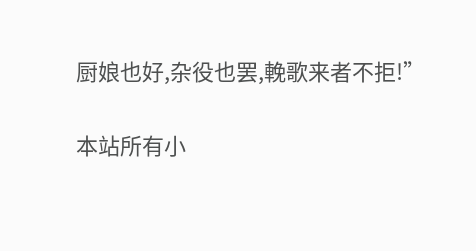厨娘也好,杂役也罢,輓歌来者不拒!”

本站所有小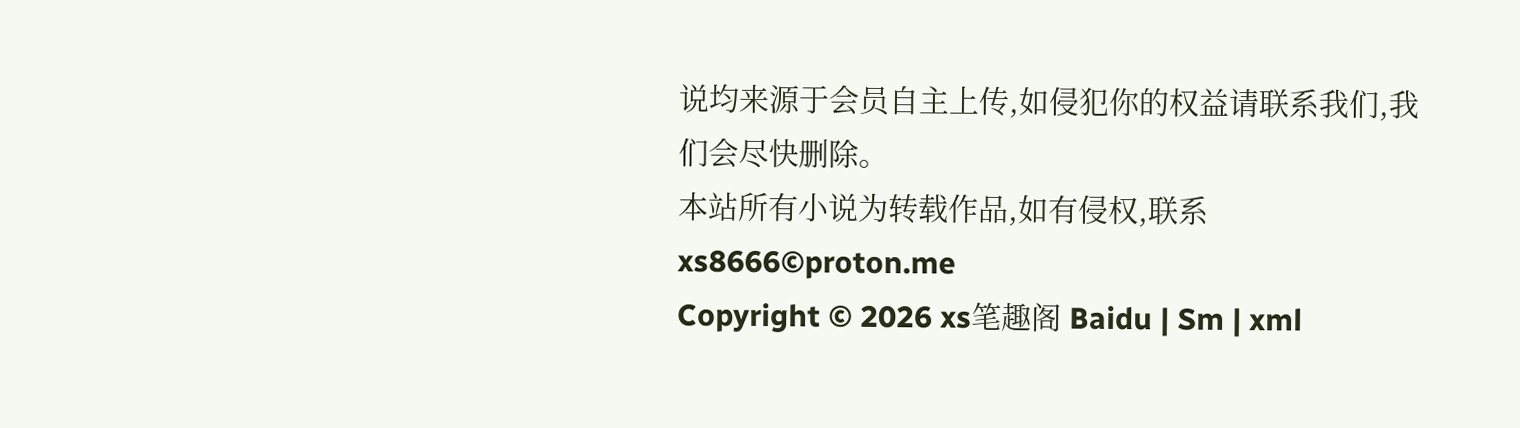说均来源于会员自主上传,如侵犯你的权益请联系我们,我们会尽快删除。
本站所有小说为转载作品,如有侵权,联系xs8666©proton.me
Copyright © 2026 xs笔趣阁 Baidu | Sm | xml